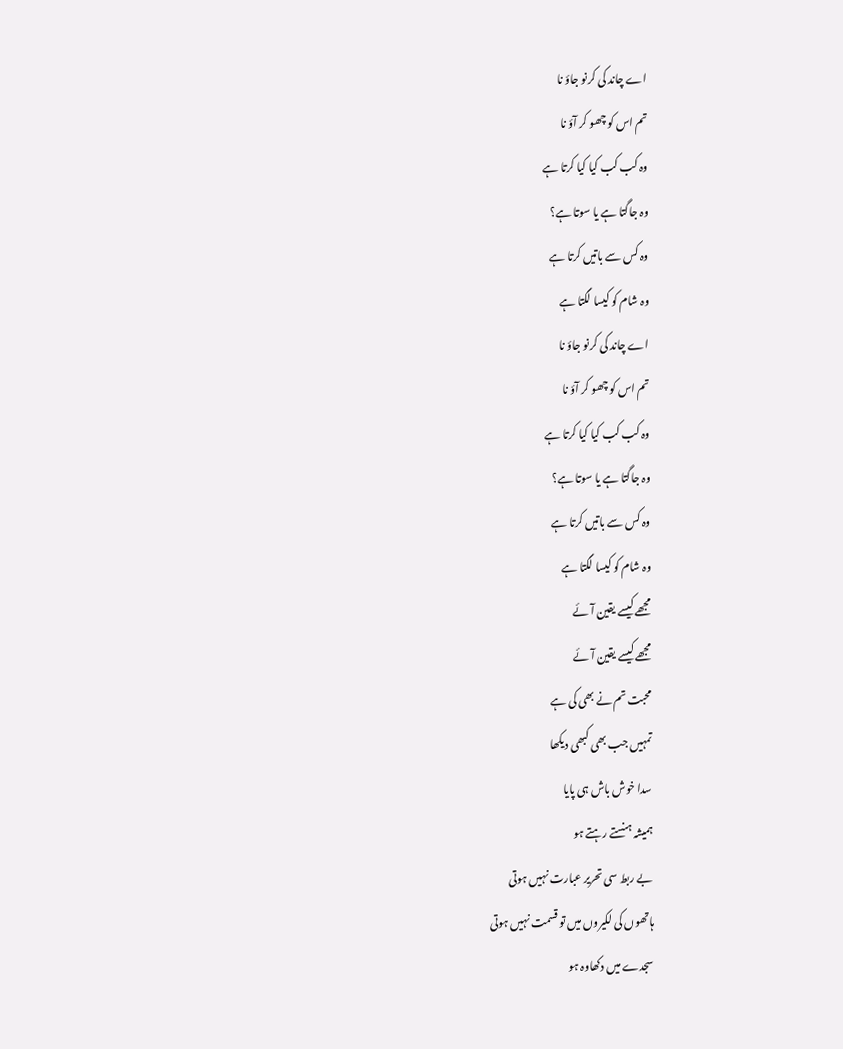اے چاند کی کرنو جاؤ نا
تم اس کو چھو کر آؤ نا
وہ کب کب کیا کیا کرتا ہے
وہ جاگتا ہے یا سوتا ہے؟
وہ کس سے باتیں کرتا ہے
وہ شام کو کیسا لگتا ہے
اے چاند کی کرنو جاؤ نا
تم اس کو چھو کر آؤ نا
وہ کب کب کیا کیا کرتا ہے
وہ جاگتا ہے یا سوتا ہے؟
وہ کس سے باتیں کرتا ہے
وہ شام کو کیسا لگتا ہے
مجھے کیسے یقین آئے
مجھے کیسے یقین آئے
محبت تم نے بھی کی ہے
تمہیں جب بھی کبھی دیکھا
سدا خوش باش ہی پایا
ہمیشہ ہنستے رہتے ہو
بے ربط سی تحریر عبارت نہیں ہوتی
ہاتھوں کی لکیروں میں تو قسمت نہیں ہوتی
سجدے میں دکھاوہ ہو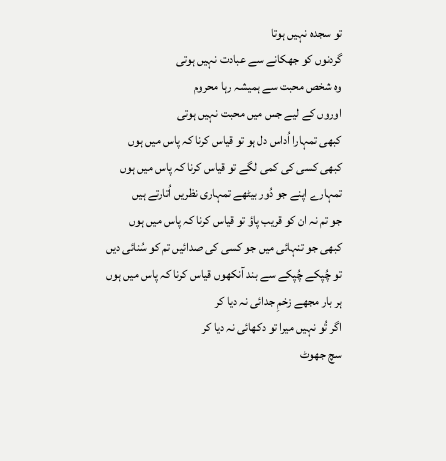تو سجدہ نہیں ہوتا
گردنوں کو جھکانے سے عبادت نہیں ہوتی
وہ شخص محبت سے ہمیشہ رہا محروم
اوروں کے لیے جس میں محبت نہیں ہوتی
کبھی تمہارا اُداس دل ہو تو قیاس کرنا کہ پاس میں ہوں
کبھی کسی کی کمی لگے تو قیاس کرنا کہ پاس میں ہوں
تمہارے اپنے جو دُور بیٹھے تمہاری نظریں اُتارتے ہیں
جو تم نہ ان کو قریب پاؤ تو قیاس کرنا کہ پاس میں ہوں
کبھی جو تنہائی میں جو کسی کی صدائیں تم کو سُنائی دیں
تو چُپکے چُپکے سے بند آنکھوں قیاس کرنا کہ پاس میں ہوں
ہر بار مجھے زخمِ جدائی نہ دیا کر
اگر تُو نہیں میرا تو دکھائی نہ دیا کر
سچ جھوٹ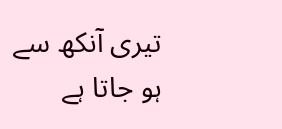تیری آنکھ سے ہو جاتا ہے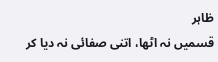ظاہر
قسمیں نہ اٹھا، اتنی صفائی نہ دیا کر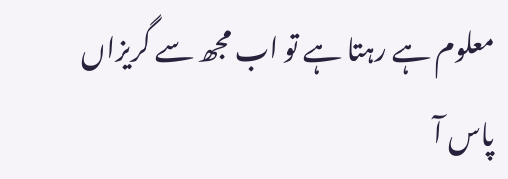معلوم ہے رہتا ہے تو اب مجھ سے گریزاں
پاس آ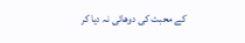کے محبت کی دوھائی نہ دیا کر